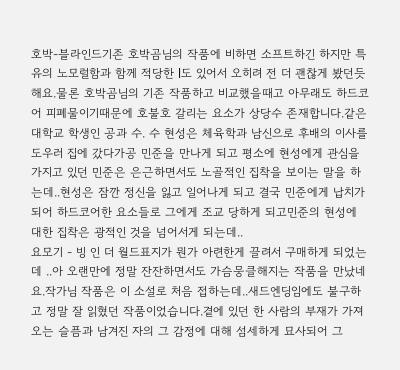호박-블라인드기존 호박곰님의 작품에 비하면 소프트하긴 하지만 특유의 노모럴함과 함께 적당한 l도 있어서 오히려 전 더 괜찮게 봤던듯해요.물론 호박곰님의 기존 작품하고 비교했을때고 아무래도 하드코어 피폐물이기때문에 호불호 갈리는 요소가 상당수 존재합니다.같은 대학교 학생인 공과 수. 수 현성은 체육학과 남신으로 후배의 이사를 도우러 집에 갔다가공 민준을 만나게 되고 평소에 현성에게 관심을 가지고 있던 민준은 은근하면서도 노골적인 집착을 보이는 말을 하는데..현성은 잠깐 정신을 잃고 일어나게 되고 결국 민준에게 납치가 되어 하드코어한 요소들로 그에게 조교 당하게 되고민준의 현성에 대한 집착은 광적인 것을 넘어서게 되는데..
요모기 - 빙 인 더 월드표지가 뭔가 아련한게 끌려서 구매하게 되었는데 ..아 오랜만에 정말 잔잔하면서도 가슴뭉클해지는 작품을 만났네요.작가님 작품은 이 소설로 처음 접하는데..새드엔딩임에도 불구하고 정말 잘 읽혔던 작품이었습니다.곁에 있던 한 사람의 부재가 가져오는 슬픔과 남겨진 자의 그 감정에 대해 섬세하게 묘사되어 그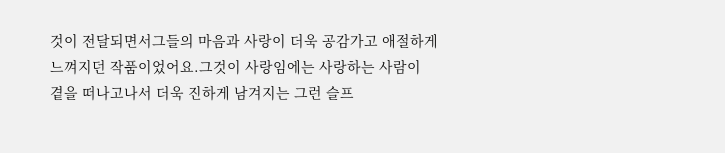것이 전달되면서그들의 마음과 사랑이 더욱 공감가고 애절하게 느껴지던 작품이었어요.그것이 사랑임에는 사랑하는 사람이 곁을 떠나고나서 더욱 진하게 남겨지는 그런 슬프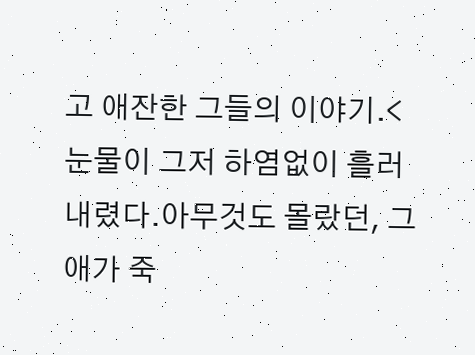고 애잔한 그들의 이야기.<눈물이 그저 하염없이 흘러내렸다.아무것도 몰랐던, 그 애가 죽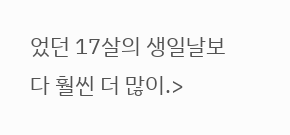었던 17살의 생일날보다 훨씬 더 많이.>